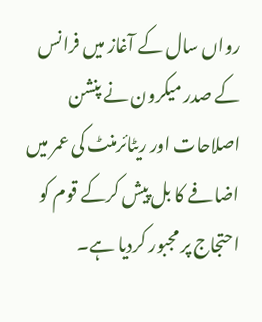رواں سال کے آغاز میں فرانس کے صدر میکرون نے پنشن اصلاحات اور ریٹائرمنٹ کی عمر میں اضافے کا بل پیش کرکے قوم کو احتجاج پر مجبور کردیا ہے۔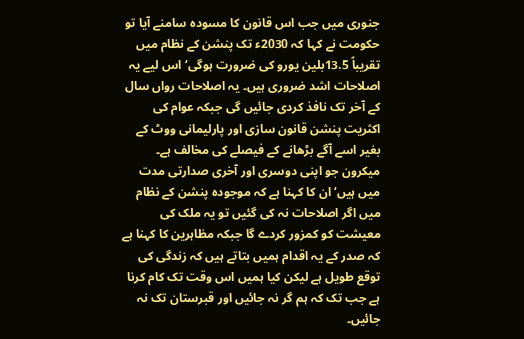جنوری میں جب اس قانون کا مسودہ سامنے آیا تو حکومت نے کہا کہ 2030ء تک پنشن کے نظام میں تقریباً 13.5بلین یورو کی ضرورت ہوگی‘ اس لیے یہ اصلاحات اشد ضروری ہیں۔ یہ اصلاحات رواں سال کے آخر تک نافذ کردی جائیں گی جبکہ عوام کی اکثریت پنشن قانون سازی اور پارلیمانی ووٹ کے بغیر اسے آگے بڑھانے کے فیصلے کی مخالف ہے۔ میکرون جو اپنی دوسری اور آخری صدارتی مدت میں ہیں‘ ان کا کہنا ہے کہ موجودہ پنشن کے نظام میں اگر اصلاحات نہ کی گئیں تو یہ ملک کی معیشت کو کمزور کردے گا جبکہ مظاہرین کا کہنا ہے کہ صدر کے یہ اقدام ہمیں بتاتے ہیں کہ زندگی کی توقع طویل ہے لیکن کیا ہمیں اس وقت تک کام کرنا ہے جب تک کہ ہم گر نہ جائیں اور قبرستان تک نہ جائیں۔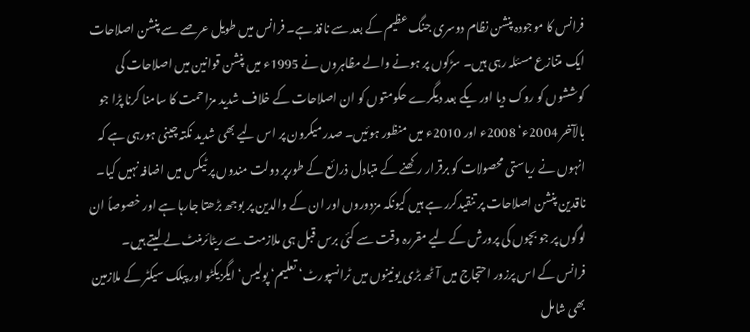فرانس کا موجودہ پنشن نظام دوسری جنگ عظیم کے بعد سے نافذ ہے۔ فرانس میں طویل عرصے سے پنشن اصلاحات ایک متنازع مسئلہ رہی ہیں۔ سڑکوں پر ہونے والے مظاہروں نے 1995ء میں پنشن قوانین میں اصلاحات کی کوششوں کو روک دیا اور یکے بعد دیگرے حکومتوں کو ان اصلاحات کے خلاف شدید مزاحمت کا سامنا کرنا پڑا جو بالآخر 2004ء‘ 2008ء اور 2010ء میں منظور ہوئیں۔ صدر میکرون پر اس لیے بھی شدید نکتہ چینی ہورہی ہے کہ انہوں نے ریاستی محصولات کو برقرار رکھنے کے متبادل ذرائع کے طورپر دولت مندوں پر ٹیکس میں اضافہ نہیں کیا۔ ناقدین پنشن اصلاحات پر تنقیدکرر ہے ہیں کیونکہ مزدوروں اور ان کے والدین پر بوجھ بڑھتا جارہا ہے اور خصوصاً ان لوگوں پر جو بچوں کی پرورش کے لیے مقررہ وقت سے کئی برس قبل ہی ملازمت سے ریٹائرمنٹ لے لیتے ہیں۔ فرانس کے اس پرزور احتجاج میں آٹھ بڑی یونینوں میں ٹرانسپورٹ‘ تعلیم‘ پولیس‘ ایگزیکٹو اور پبلک سیکٹر کے ملازمین بھی شامل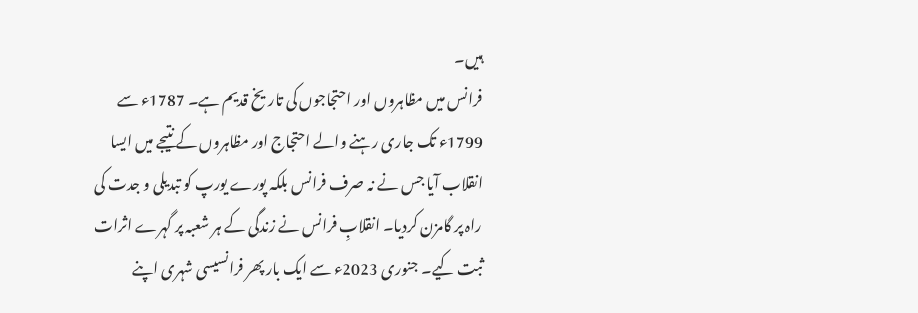ہیں۔
فرانس میں مظاہروں اور احتجاجوں کی تاریخ قدیم ہے۔ 1787ء سے 1799ء تک جاری رہنے والے احتجاج اور مظاہروں کے نتیجے میں ایسا انقلاب آیا جس نے نہ صرف فرانس بلکہ پورے یورپ کو تبدیلی و جدت کی راہ پر گامزن کردیا۔ انقلابِ فرانس نے زندگی کے ہر شعبہ پر گہرے اثرات ثبت کیے۔ جنوری 2023ء سے ایک بار پھر فرانسیسی شہری اپنے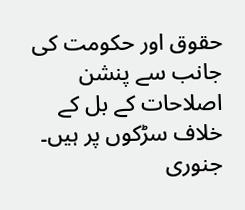حقوق اور حکومت کی جانب سے پنشن اصلاحات کے بل کے خلاف سڑکوں پر ہیں۔ جنوری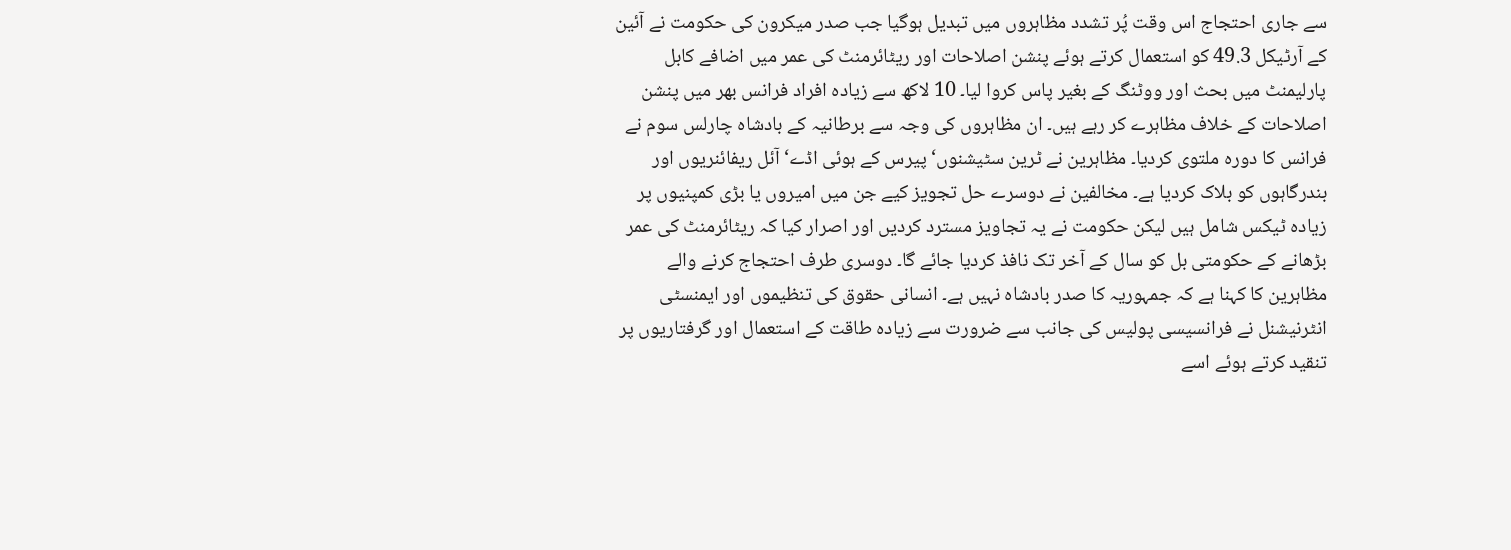سے جاری احتجاج اس وقت پُر تشدد مظاہروں میں تبدیل ہوگیا جب صدر میکرون کی حکومت نے آئین کے آرٹیکل 49.3 کو استعمال کرتے ہوئے پنشن اصلاحات اور ریٹائرمنٹ کی عمر میں اضافے کابل پارلیمنٹ میں بحث اور ووٹنگ کے بغیر پاس کروا لیا۔ 10 لاکھ سے زیادہ افراد فرانس بھر میں پنشن اصلاحات کے خلاف مظاہرے کر رہے ہیں۔ ان مظاہروں کی وجہ سے برطانیہ کے بادشاہ چارلس سوم نے فرانس کا دورہ ملتوی کردیا۔ مظاہرین نے ٹرین سٹیشنوں‘ پیرس کے ہوئی اڈے‘ آئل ریفائنریوں اور بندرگاہوں کو بلاک کردیا ہے۔ مخالفین نے دوسرے حل تجویز کیے جن میں امیروں یا بڑی کمپنیوں پر زیادہ ٹیکس شامل ہیں لیکن حکومت نے یہ تجاویز مسترد کردیں اور اصرار کیا کہ ریٹائرمنٹ کی عمر بڑھانے کے حکومتی بل کو سال کے آخر تک نافذ کردیا جائے گا۔ دوسری طرف احتجاج کرنے والے مظاہرین کا کہنا ہے کہ جمہوریہ کا صدر بادشاہ نہیں ہے۔ انسانی حقوق کی تنظیموں اور ایمنسٹی انٹرنیشنل نے فرانسیسی پولیس کی جانب سے ضرورت سے زیادہ طاقت کے استعمال اور گرفتاریوں پر تنقید کرتے ہوئے اسے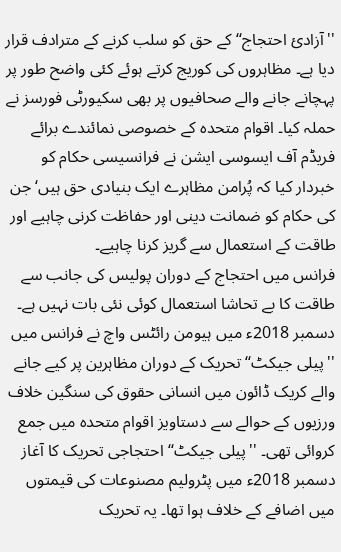''آزادیٔ احتجاج‘‘ کے حق کو سلب کرنے کے مترادف قرار دیا ہے۔ مظاہروں کی کوریج کرتے ہوئے کئی واضح طور پر پہچانے جانے والے صحافیوں پر بھی سکیورٹی فورسز نے حملہ کیا۔ اقوام متحدہ کے خصوصی نمائندے برائے فریڈم آف ایسوسی ایشن نے فرانسیسی حکام کو خبردار کیا کہ پُرامن مظاہرے ایک بنیادی حق ہیں‘ جن کی حکام کو ضمانت دینی اور حفاظت کرنی چاہیے اور طاقت کے استعمال سے گریز کرنا چاہیے۔
فرانس میں احتجاج کے دوران پولیس کی جانب سے طاقت کا بے تحاشا استعمال کوئی نئی بات نہیں ہے۔ دسمبر 2018ء میں ہیومن رائٹس واچ نے فرانس میں ''پیلی جیکٹ‘‘ تحریک کے دوران مظاہرین پر کیے جانے والے کریک ڈائون میں انسانی حقوق کی سنگین خلاف ورزیوں کے حوالے سے دستاویز اقوام متحدہ میں جمع کروائی تھی۔ ''پیلی جیکٹ‘‘ احتجاجی تحریک کا آغاز دسمبر 2018ء میں پٹرولیم مصنوعات کی قیمتوں میں اضافے کے خلاف ہوا تھا۔ یہ تحریک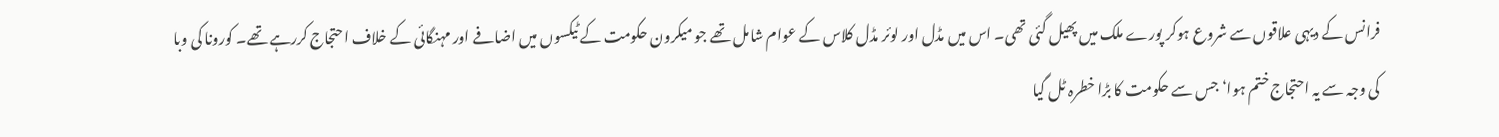فرانس کے دیہی علاقوں سے شروع ہوکر پورے ملک میں پھیل گئی تھی۔ اس میں مڈل اور لوئر مڈل کلاس کے عوام شامل تھے جو میکرون حکومت کے ٹیکسوں میں اضافے اور مہنگائی کے خلاف احتجاج کررہے تھے۔ کورونا کی وبا کی وجہ سے یہ احتجاج ختم ہوا‘ جس سے حکومت کا بڑا خطرہ ٹل گیا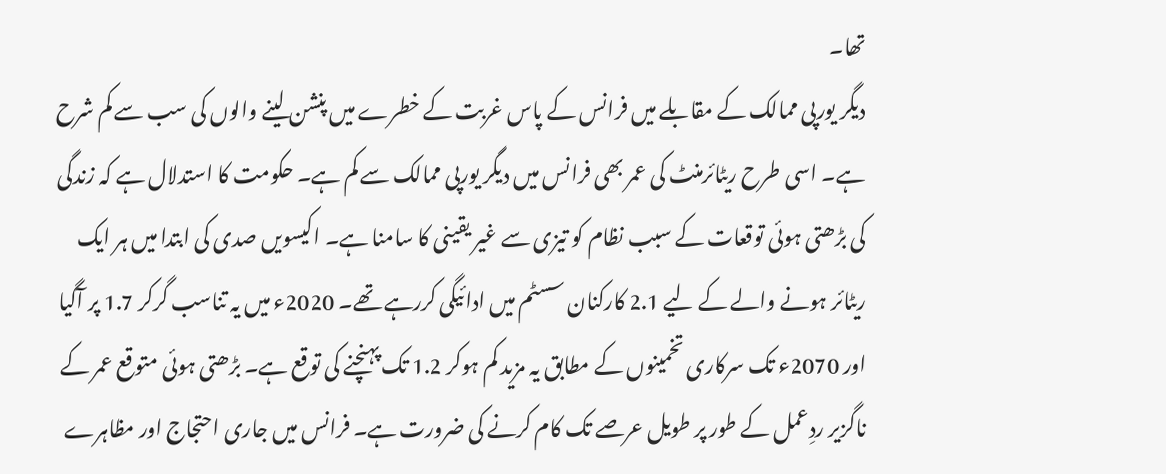تھا۔
دیگر یورپی ممالک کے مقابلے میں فرانس کے پاس غربت کے خطرے میں پنشن لینے والوں کی سب سے کم شرح ہے۔ اسی طرح ریٹائرمنٹ کی عمر بھی فرانس میں دیگر یورپی ممالک سے کم ہے۔ حکومت کا استدلال ہے کہ زندگی کی بڑھتی ہوئی توقعات کے سبب نظام کو تیزی سے غیر یقینی کا سامنا ہے۔ اکیسویں صدی کی ابتدا میں ہر ایک ریٹائر ہونے والے کے لیے 2.1 کارکنان سسٹم میں ادائیگی کررہے تھے۔ 2020ء میں یہ تناسب گرکر 1.7 پر آگیا اور 2070ء تک سرکاری تخمینوں کے مطابق یہ مزید کم ہوکر 1.2 تک پہنچنے کی توقع ہے۔ بڑھتی ہوئی متوقع عمر کے ناگزیر ردِعمل کے طور پر طویل عرصے تک کام کرنے کی ضرورت ہے۔ فرانس میں جاری احتجاج اور مظاہرے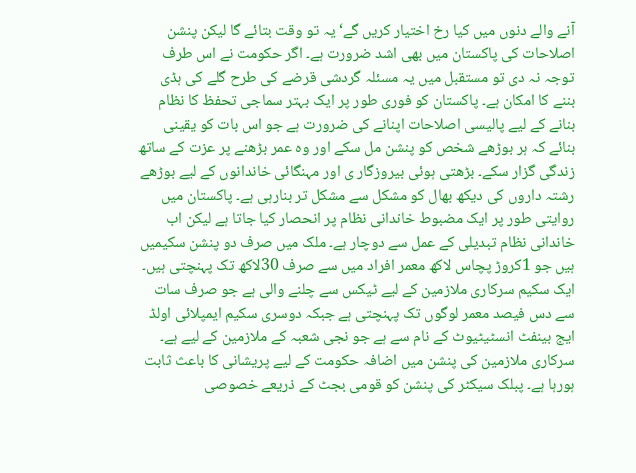آنے والے دنوں میں کیا رخ اختیار کریں گے‘ یہ تو وقت بتائے گا لیکن پنشن اصلاحات کی پاکستان میں بھی اشد ضرورت ہے۔ اگر حکومت نے اس طرف توجہ نہ دی تو مستقبل میں یہ مسئلہ گردشی قرضے کی طرح گلے کی ہڈی بننے کا امکان ہے۔ پاکستان کو فوری طور پر ایک بہتر سماجی تحفظ کا نظام بنانے کے لیے پالیسی اصلاحات اپنانے کی ضرورت ہے جو اس بات کو یقینی بنائے کہ ہر بوڑھے شخص کو پنشن مل سکے اور وہ عمر بڑھنے پر عزت کے ساتھ زندگی گزار سکے۔ بڑھتی ہوئی بیروزگار ی اور مہنگائی خاندانوں کے لیے بوڑھے رشتہ داروں کی دیکھ بھال کو مشکل سے مشکل تر بنارہی ہے۔ پاکستان میں روایتی طور پر ایک مضبوط خاندانی نظام پر انحصار کیا جاتا ہے لیکن اب خاندانی نظام تبدیلی کے عمل سے دوچار ہے۔ ملک میں صرف دو پنشن سکیمیں ہیں جو 1کروڑ پچاس لاکھ معمر افراد میں سے صرف 30لاکھ تک پہنچتی ہیں۔ ایک سکیم سرکاری ملازمین کے لیے ٹیکس سے چلنے والی ہے جو صرف سات سے دس فیصد معمر لوگوں تک پہنچتی ہے جبکہ دوسری سکیم ایمپلائی اولڈ ایج بینفٹ انسٹیٹیوٹ کے نام سے ہے جو نجی شعبہ کے ملازمین کے لیے ہے۔ سرکاری ملازمین کی پنشن میں اضافہ حکومت کے لیے پریشانی کا باعث ثابت ہورہا ہے۔ پبلک سیکٹر کی پنشن کو قومی بجٹ کے ذریعے خصوصی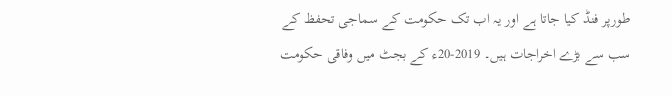طورپر فنڈ کیا جاتا ہے اور یہ اب تک حکومت کے سماجی تحفظ کے سب سے بڑے اخراجات ہیں۔ 2019-20ء کے بجٹ میں وفاقی حکومت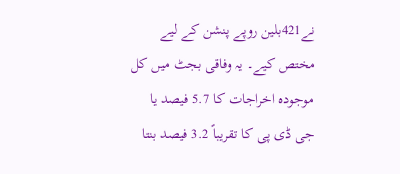نے421بلین روپے پنشن کے لیے مختص کیے۔ یہ وفاقی بجٹ میں کل موجودہ اخراجات کا 5.7 فیصد یا جی ڈی پی کا تقریباً 3.2 فیصد بنتا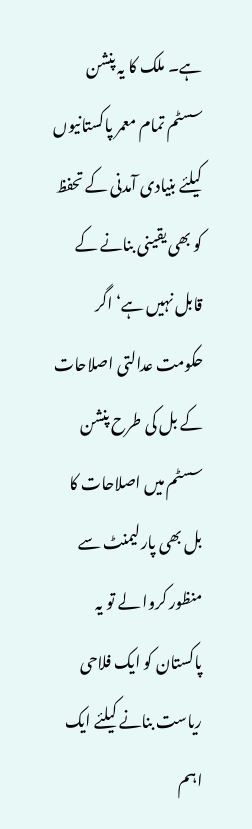ہے۔ ملک کا یہ پنشن سسٹم تمام معمر پاکستانیوں کیلئے بنیادی آمدنی کے تحفظ کو بھی یقینی بنانے کے قابل نہیں ہے‘ اگر حکومت عدالتی اصلاحات کے بل کی طرح پنشن سسٹم میں اصلاحات کا بل بھی پارلیمنٹ سے منظور کروا لے تو یہ پاکستان کو ایک فلاحی ریاست بنانے کیلئے ایک اہم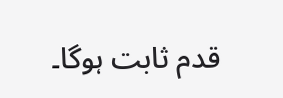قدم ثابت ہوگا۔